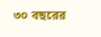৩০ বছরের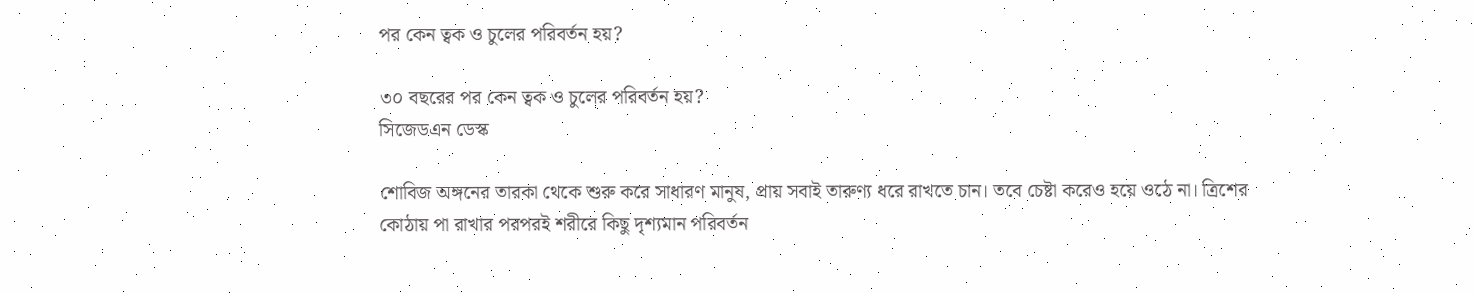পর কেন ত্বক ও চুলের পরিবর্তন হয়?

৩০ বছরের পর কেন ত্বক ও চুলের পরিবর্তন হয়?
সিজেডএন ডেস্ক

শোবিজ অঙ্গনের তারকা থেকে শুরু করে সাধারণ মানুষ, প্রায় সবাই তারুণ্য ধরে রাখতে চান। তবে চেষ্টা করেও হয়ে ওঠে না। ত্রিশের কোঠায় পা রাখার পরপরই শরীরে কিছু দৃশ্যমান পরিবর্তন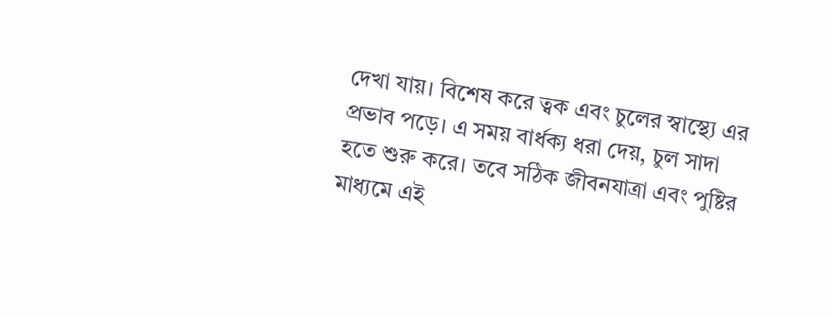দেখা যায়। বিশেষ করে ত্বক এবং চুলের স্বাস্থ্যে এর প্রভাব পড়ে। এ সময় বার্ধক্য ধরা দেয়, চুল সাদা হতে শুরু করে। তবে সঠিক জীবনযাত্রা এবং পুষ্টির মাধ্যমে এই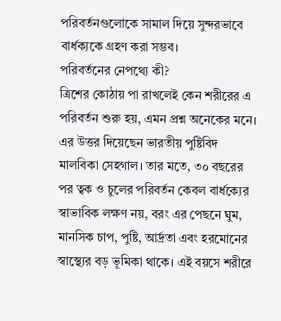পরিবর্তনগুলোকে সামাল দিয়ে সুন্দরভাবে বার্ধক্যকে গ্রহণ করা সম্ভব।
পরিবর্তনের নেপথ্যে কী?
ত্রিশের কোঠায় পা রাখলেই কেন শরীরের এ পরিবর্তন শুরু হয়, এমন প্রশ্ন অনেকের মনে। এর উত্তর দিয়েছেন ভারতীয় পুষ্টিবিদ মালবিকা সেহগাল। তার মতে, ৩০ বছরের পর ত্বক ও চুলের পরিবর্তন কেবল বার্ধক্যের স্বাভাবিক লক্ষণ নয়, বরং এর পেছনে ঘুম, মানসিক চাপ, পুষ্টি, আর্দ্রতা এবং হরমোনের স্বাস্থ্যের বড় ভূমিকা থাকে। এই বয়সে শরীরে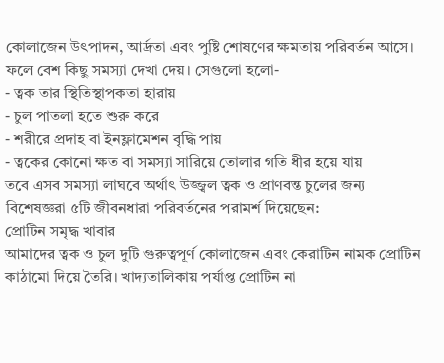কোলাজেন উৎপাদন, আর্দ্রতা এবং পুষ্টি শোষণের ক্ষমতায় পরিবর্তন আসে। ফলে বেশ কিছু সমস্যা দেখা দেয়। সেগুলো হলো-
- ত্বক তার স্থিতিস্থাপকতা হারায়
- চুল পাতলা হতে শুরু করে
- শরীরে প্রদাহ বা ইনফ্লামেশন বৃদ্ধি পায়
- ত্বকের কোনো ক্ষত বা সমস্যা সারিয়ে তোলার গতি ধীর হয়ে যায়
তবে এসব সমস্যা লাঘবে অর্থাৎ উজ্জ্বল ত্বক ও প্রাণবন্ত চুলের জন্য বিশেষজ্ঞরা ৫টি জীবনধারা পরিবর্তনের পরামর্শ দিয়েছেন:
প্রোটিন সমৃদ্ধ খাবার
আমাদের ত্বক ও চুল দুটি গুরুত্বপূর্ণ কোলাজেন এবং কেরাটিন নামক প্রোটিন কাঠামো দিয়ে তৈরি। খাদ্যতালিকায় পর্যাপ্ত প্রোটিন না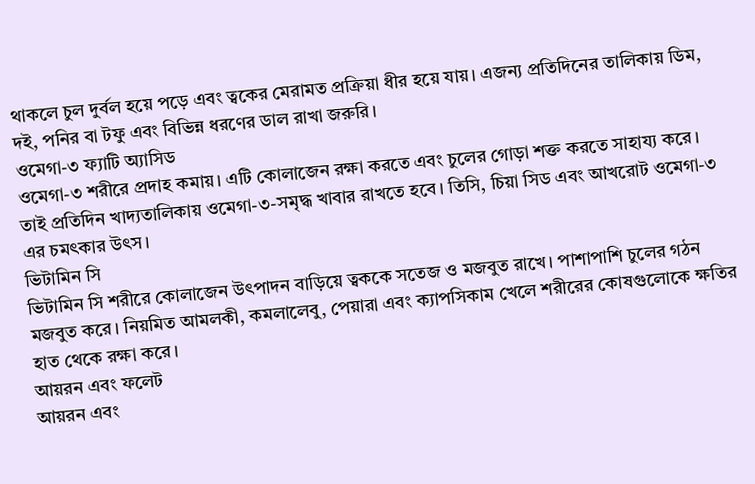থাকলে চুল দুর্বল হয়ে পড়ে এবং ত্বকের মেরামত প্রক্রিয়া ধীর হয়ে যায়। এজন্য প্রতিদিনের তালিকায় ডিম, দই, পনির বা টফু এবং বিভিন্ন ধরণের ডাল রাখা জরুরি।
ওমেগা-৩ ফ্যাটি অ্যাসিড
ওমেগা-৩ শরীরে প্রদাহ কমায়। এটি কোলাজেন রক্ষা করতে এবং চুলের গোড়া শক্ত করতে সাহায্য করে। তাই প্রতিদিন খাদ্যতালিকায় ওমেগা-৩-সমৃদ্ধ খাবার রাখতে হবে। তিসি, চিয়া সিড এবং আখরোট ওমেগা-৩ এর চমৎকার উৎস।
ভিটামিন সি
ভিটামিন সি শরীরে কোলাজেন উৎপাদন বাড়িয়ে ত্বককে সতেজ ও মজবুত রাখে। পাশাপাশি চুলের গঠন মজবুত করে। নিয়মিত আমলকী, কমলালেবু, পেয়ারা এবং ক্যাপসিকাম খেলে শরীরের কোষগুলোকে ক্ষতির হাত থেকে রক্ষা করে।
আয়রন এবং ফলেট
আয়রন এবং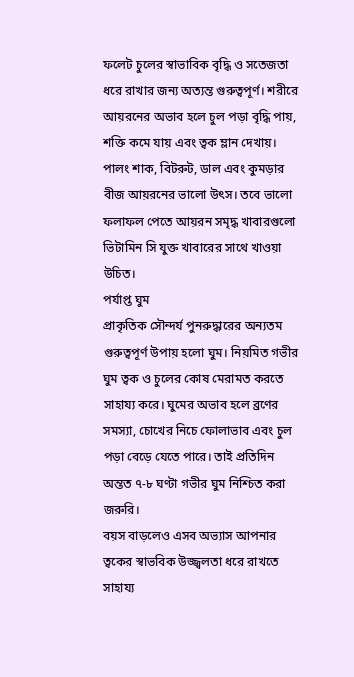ফলেট চুলের স্বাভাবিক বৃদ্ধি ও সতেজতা ধরে রাখার জন্য অত্যন্ত গুরুত্বপূর্ণ। শরীরে আয়রনের অভাব হলে চুল পড়া বৃদ্ধি পায়, শক্তি কমে যায় এবং ত্বক ম্লান দেখায়। পালং শাক, বিটরুট, ডাল এবং কুমড়ার বীজ আয়রনের ভালো উৎস। তবে ভালো ফলাফল পেতে আয়রন সমৃদ্ধ খাবারগুলো ভিটামিন সি যুক্ত খাবারের সাথে খাওয়া উচিত।
পর্যাপ্ত ঘুম
প্রাকৃতিক সৌন্দর্য পুনরুদ্ধারের অন্যতম গুরুত্বপূর্ণ উপায় হলো ঘুম। নিয়মিত গভীর ঘুম ত্বক ও চুলের কোষ মেরামত করতে সাহায্য করে। ঘুমের অভাব হলে ব্রণের সমস্যা, চোখের নিচে ফোলাভাব এবং চুল পড়া বেড়ে যেতে পারে। তাই প্রতিদিন অন্তত ৭-৮ ঘণ্টা গভীর ঘুম নিশ্চিত করা জরুরি।
বয়স বাড়লেও এসব অভ্যাস আপনার ত্বকের স্বাভবিক উজ্জ্বলতা ধরে রাখতে সাহায্য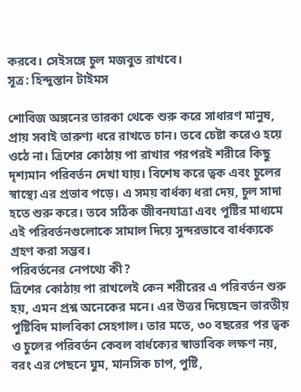করবে। সেইসঙ্গে চুল মজবুত রাখবে।
সূত্র: হিন্দুস্তান টাইমস

শোবিজ অঙ্গনের তারকা থেকে শুরু করে সাধারণ মানুষ, প্রায় সবাই তারুণ্য ধরে রাখতে চান। তবে চেষ্টা করেও হয়ে ওঠে না। ত্রিশের কোঠায় পা রাখার পরপরই শরীরে কিছু দৃশ্যমান পরিবর্তন দেখা যায়। বিশেষ করে ত্বক এবং চুলের স্বাস্থ্যে এর প্রভাব পড়ে। এ সময় বার্ধক্য ধরা দেয়, চুল সাদা হতে শুরু করে। তবে সঠিক জীবনযাত্রা এবং পুষ্টির মাধ্যমে এই পরিবর্তনগুলোকে সামাল দিয়ে সুন্দরভাবে বার্ধক্যকে গ্রহণ করা সম্ভব।
পরিবর্তনের নেপথ্যে কী?
ত্রিশের কোঠায় পা রাখলেই কেন শরীরের এ পরিবর্তন শুরু হয়, এমন প্রশ্ন অনেকের মনে। এর উত্তর দিয়েছেন ভারতীয় পুষ্টিবিদ মালবিকা সেহগাল। তার মতে, ৩০ বছরের পর ত্বক ও চুলের পরিবর্তন কেবল বার্ধক্যের স্বাভাবিক লক্ষণ নয়, বরং এর পেছনে ঘুম, মানসিক চাপ, পুষ্টি,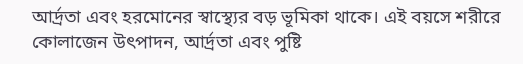আর্দ্রতা এবং হরমোনের স্বাস্থ্যের বড় ভূমিকা থাকে। এই বয়সে শরীরে কোলাজেন উৎপাদন, আর্দ্রতা এবং পুষ্টি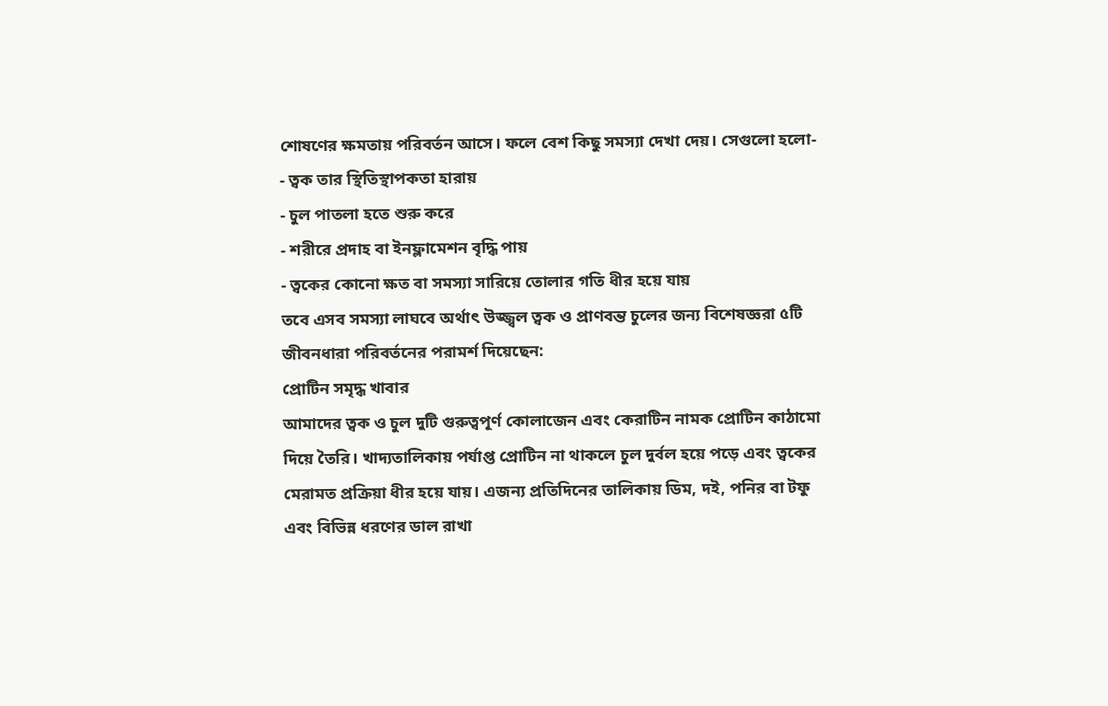শোষণের ক্ষমতায় পরিবর্তন আসে। ফলে বেশ কিছু সমস্যা দেখা দেয়। সেগুলো হলো-
- ত্বক তার স্থিতিস্থাপকতা হারায়
- চুল পাতলা হতে শুরু করে
- শরীরে প্রদাহ বা ইনফ্লামেশন বৃদ্ধি পায়
- ত্বকের কোনো ক্ষত বা সমস্যা সারিয়ে তোলার গতি ধীর হয়ে যায়
তবে এসব সমস্যা লাঘবে অর্থাৎ উজ্জ্বল ত্বক ও প্রাণবন্ত চুলের জন্য বিশেষজ্ঞরা ৫টি জীবনধারা পরিবর্তনের পরামর্শ দিয়েছেন:
প্রোটিন সমৃদ্ধ খাবার
আমাদের ত্বক ও চুল দুটি গুরুত্বপূর্ণ কোলাজেন এবং কেরাটিন নামক প্রোটিন কাঠামো দিয়ে তৈরি। খাদ্যতালিকায় পর্যাপ্ত প্রোটিন না থাকলে চুল দুর্বল হয়ে পড়ে এবং ত্বকের মেরামত প্রক্রিয়া ধীর হয়ে যায়। এজন্য প্রতিদিনের তালিকায় ডিম, দই, পনির বা টফু এবং বিভিন্ন ধরণের ডাল রাখা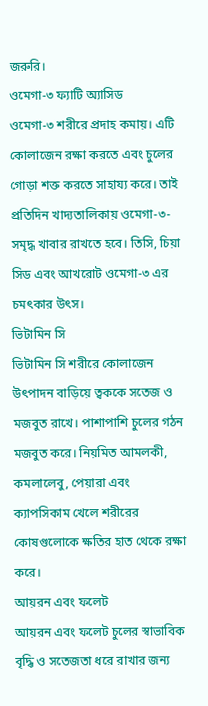জরুরি।
ওমেগা-৩ ফ্যাটি অ্যাসিড
ওমেগা-৩ শরীরে প্রদাহ কমায়। এটি কোলাজেন রক্ষা করতে এবং চুলের গোড়া শক্ত করতে সাহায্য করে। তাই প্রতিদিন খাদ্যতালিকায় ওমেগা-৩-সমৃদ্ধ খাবার রাখতে হবে। তিসি, চিয়া সিড এবং আখরোট ওমেগা-৩ এর চমৎকার উৎস।
ভিটামিন সি
ভিটামিন সি শরীরে কোলাজেন উৎপাদন বাড়িয়ে ত্বককে সতেজ ও মজবুত রাখে। পাশাপাশি চুলের গঠন মজবুত করে। নিয়মিত আমলকী, কমলালেবু, পেয়ারা এবং ক্যাপসিকাম খেলে শরীরের কোষগুলোকে ক্ষতির হাত থেকে রক্ষা করে।
আয়রন এবং ফলেট
আয়রন এবং ফলেট চুলের স্বাভাবিক বৃদ্ধি ও সতেজতা ধরে রাখার জন্য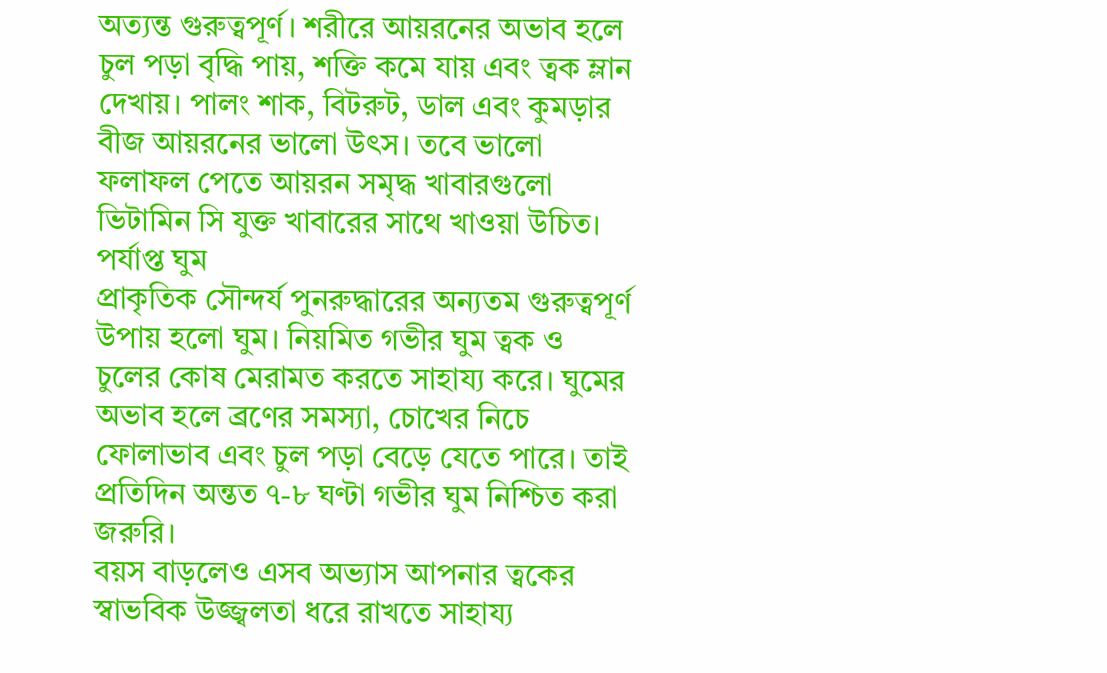অত্যন্ত গুরুত্বপূর্ণ। শরীরে আয়রনের অভাব হলে চুল পড়া বৃদ্ধি পায়, শক্তি কমে যায় এবং ত্বক ম্লান দেখায়। পালং শাক, বিটরুট, ডাল এবং কুমড়ার বীজ আয়রনের ভালো উৎস। তবে ভালো ফলাফল পেতে আয়রন সমৃদ্ধ খাবারগুলো ভিটামিন সি যুক্ত খাবারের সাথে খাওয়া উচিত।
পর্যাপ্ত ঘুম
প্রাকৃতিক সৌন্দর্য পুনরুদ্ধারের অন্যতম গুরুত্বপূর্ণ উপায় হলো ঘুম। নিয়মিত গভীর ঘুম ত্বক ও চুলের কোষ মেরামত করতে সাহায্য করে। ঘুমের অভাব হলে ব্রণের সমস্যা, চোখের নিচে ফোলাভাব এবং চুল পড়া বেড়ে যেতে পারে। তাই প্রতিদিন অন্তত ৭-৮ ঘণ্টা গভীর ঘুম নিশ্চিত করা জরুরি।
বয়স বাড়লেও এসব অভ্যাস আপনার ত্বকের স্বাভবিক উজ্জ্বলতা ধরে রাখতে সাহায্য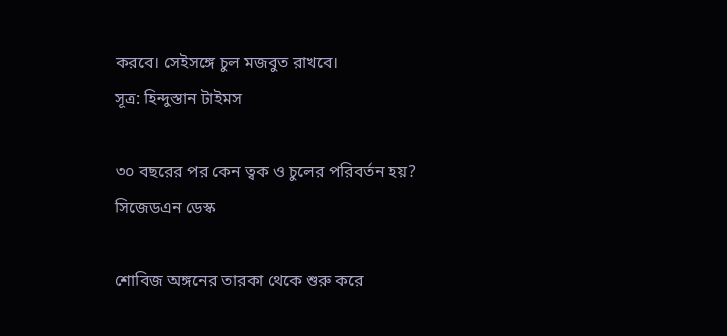করবে। সেইসঙ্গে চুল মজবুত রাখবে।
সূত্র: হিন্দুস্তান টাইমস

৩০ বছরের পর কেন ত্বক ও চুলের পরিবর্তন হয়?
সিজেডএন ডেস্ক

শোবিজ অঙ্গনের তারকা থেকে শুরু করে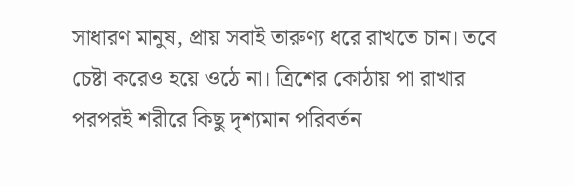সাধারণ মানুষ, প্রায় সবাই তারুণ্য ধরে রাখতে চান। তবে চেষ্টা করেও হয়ে ওঠে না। ত্রিশের কোঠায় পা রাখার পরপরই শরীরে কিছু দৃশ্যমান পরিবর্তন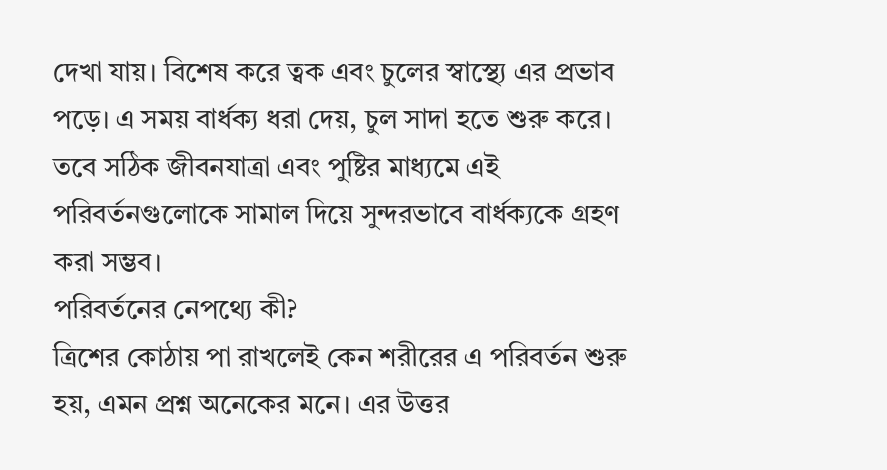দেখা যায়। বিশেষ করে ত্বক এবং চুলের স্বাস্থ্যে এর প্রভাব পড়ে। এ সময় বার্ধক্য ধরা দেয়, চুল সাদা হতে শুরু করে। তবে সঠিক জীবনযাত্রা এবং পুষ্টির মাধ্যমে এই পরিবর্তনগুলোকে সামাল দিয়ে সুন্দরভাবে বার্ধক্যকে গ্রহণ করা সম্ভব।
পরিবর্তনের নেপথ্যে কী?
ত্রিশের কোঠায় পা রাখলেই কেন শরীরের এ পরিবর্তন শুরু হয়, এমন প্রশ্ন অনেকের মনে। এর উত্তর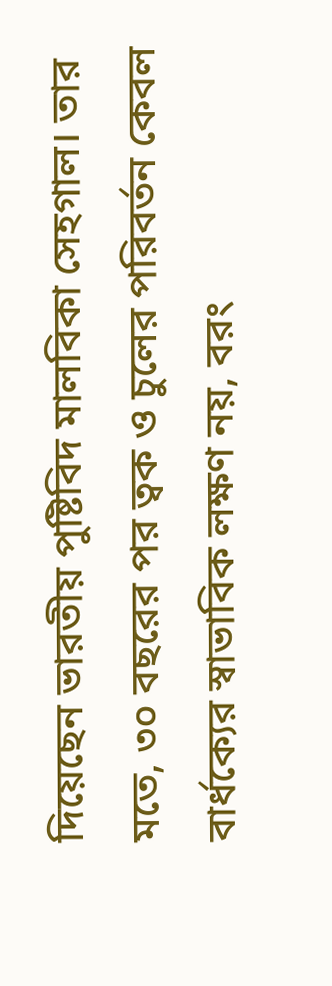দিয়েছেন ভারতীয় পুষ্টিবিদ মালবিকা সেহগাল। তার মতে, ৩০ বছরের পর ত্বক ও চুলের পরিবর্তন কেবল বার্ধক্যের স্বাভাবিক লক্ষণ নয়, বরং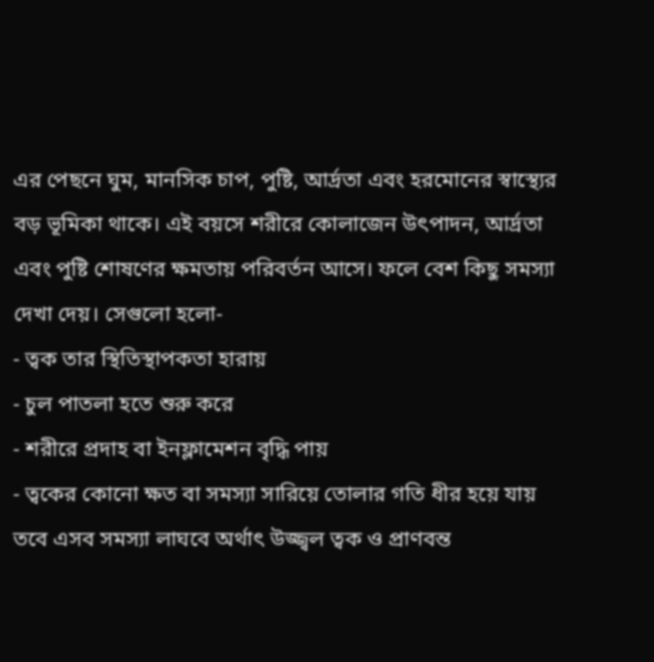এর পেছনে ঘুম, মানসিক চাপ, পুষ্টি, আর্দ্রতা এবং হরমোনের স্বাস্থ্যের বড় ভূমিকা থাকে। এই বয়সে শরীরে কোলাজেন উৎপাদন, আর্দ্রতা এবং পুষ্টি শোষণের ক্ষমতায় পরিবর্তন আসে। ফলে বেশ কিছু সমস্যা দেখা দেয়। সেগুলো হলো-
- ত্বক তার স্থিতিস্থাপকতা হারায়
- চুল পাতলা হতে শুরু করে
- শরীরে প্রদাহ বা ইনফ্লামেশন বৃদ্ধি পায়
- ত্বকের কোনো ক্ষত বা সমস্যা সারিয়ে তোলার গতি ধীর হয়ে যায়
তবে এসব সমস্যা লাঘবে অর্থাৎ উজ্জ্বল ত্বক ও প্রাণবন্ত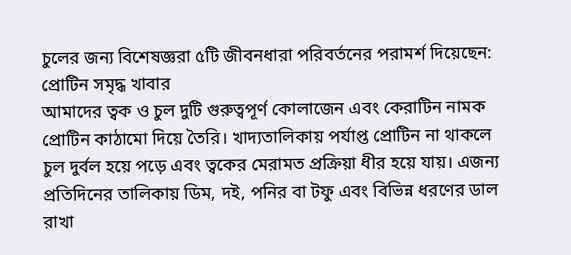চুলের জন্য বিশেষজ্ঞরা ৫টি জীবনধারা পরিবর্তনের পরামর্শ দিয়েছেন:
প্রোটিন সমৃদ্ধ খাবার
আমাদের ত্বক ও চুল দুটি গুরুত্বপূর্ণ কোলাজেন এবং কেরাটিন নামক প্রোটিন কাঠামো দিয়ে তৈরি। খাদ্যতালিকায় পর্যাপ্ত প্রোটিন না থাকলে চুল দুর্বল হয়ে পড়ে এবং ত্বকের মেরামত প্রক্রিয়া ধীর হয়ে যায়। এজন্য প্রতিদিনের তালিকায় ডিম, দই, পনির বা টফু এবং বিভিন্ন ধরণের ডাল রাখা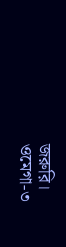জরুরি।
ওমেগা-৩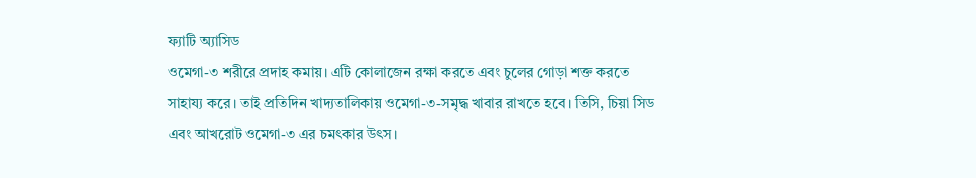ফ্যাটি অ্যাসিড
ওমেগা-৩ শরীরে প্রদাহ কমায়। এটি কোলাজেন রক্ষা করতে এবং চুলের গোড়া শক্ত করতে সাহায্য করে। তাই প্রতিদিন খাদ্যতালিকায় ওমেগা-৩-সমৃদ্ধ খাবার রাখতে হবে। তিসি, চিয়া সিড এবং আখরোট ওমেগা-৩ এর চমৎকার উৎস।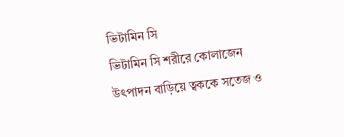ভিটামিন সি
ভিটামিন সি শরীরে কোলাজেন উৎপাদন বাড়িয়ে ত্বককে সতেজ ও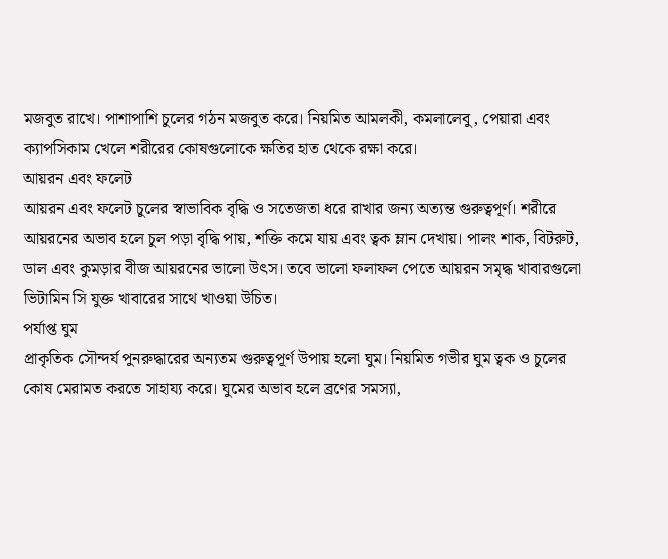মজবুত রাখে। পাশাপাশি চুলের গঠন মজবুত করে। নিয়মিত আমলকী, কমলালেবু, পেয়ারা এবং ক্যাপসিকাম খেলে শরীরের কোষগুলোকে ক্ষতির হাত থেকে রক্ষা করে।
আয়রন এবং ফলেট
আয়রন এবং ফলেট চুলের স্বাভাবিক বৃদ্ধি ও সতেজতা ধরে রাখার জন্য অত্যন্ত গুরুত্বপূর্ণ। শরীরে আয়রনের অভাব হলে চুল পড়া বৃদ্ধি পায়, শক্তি কমে যায় এবং ত্বক ম্লান দেখায়। পালং শাক, বিটরুট, ডাল এবং কুমড়ার বীজ আয়রনের ভালো উৎস। তবে ভালো ফলাফল পেতে আয়রন সমৃদ্ধ খাবারগুলো ভিটামিন সি যুক্ত খাবারের সাথে খাওয়া উচিত।
পর্যাপ্ত ঘুম
প্রাকৃতিক সৌন্দর্য পুনরুদ্ধারের অন্যতম গুরুত্বপূর্ণ উপায় হলো ঘুম। নিয়মিত গভীর ঘুম ত্বক ও চুলের কোষ মেরামত করতে সাহায্য করে। ঘুমের অভাব হলে ব্রণের সমস্যা,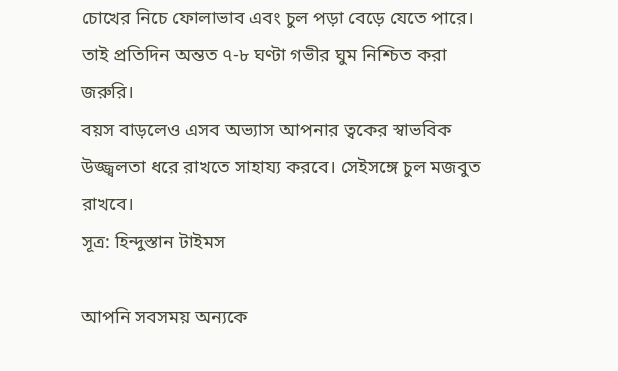চোখের নিচে ফোলাভাব এবং চুল পড়া বেড়ে যেতে পারে। তাই প্রতিদিন অন্তত ৭-৮ ঘণ্টা গভীর ঘুম নিশ্চিত করা জরুরি।
বয়স বাড়লেও এসব অভ্যাস আপনার ত্বকের স্বাভবিক উজ্জ্বলতা ধরে রাখতে সাহায্য করবে। সেইসঙ্গে চুল মজবুত রাখবে।
সূত্র: হিন্দুস্তান টাইমস

আপনি সবসময় অন্যকে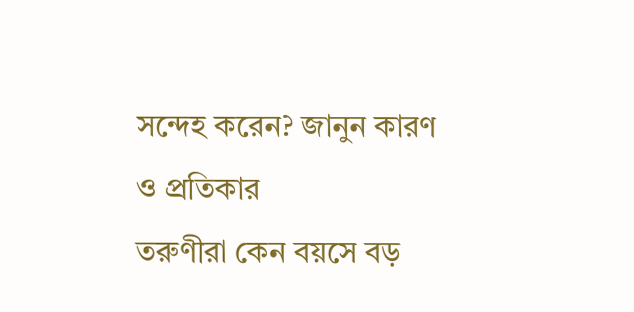সন্দেহ করেন? জানুন কারণ ও প্রতিকার
তরুণীরা কেন বয়সে বড়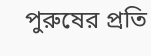পুরুষের প্রতি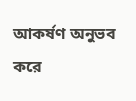আকর্ষণ অনুভব করে